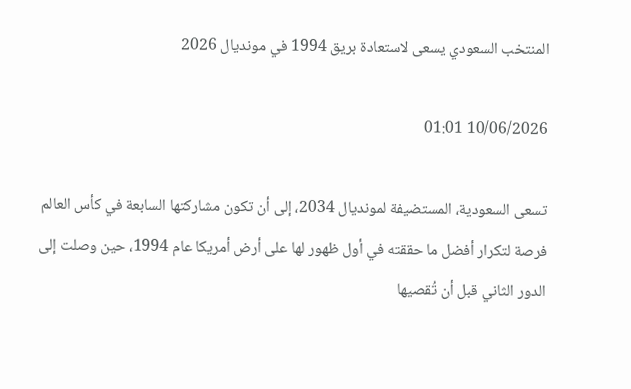المنتخب السعودي يسعى لاستعادة بريق 1994 في مونديال 2026

10/06/2026 01:01

تسعى السعودية، المستضيفة لمونديال 2034، إلى أن تكون مشاركتها السابعة في كأس العالم فرصة لتكرار أفضل ما حققته في أول ظهور لها على أرض أمريكا عام 1994، حين وصلت إلى الدور الثاني قبل أن تُقصيها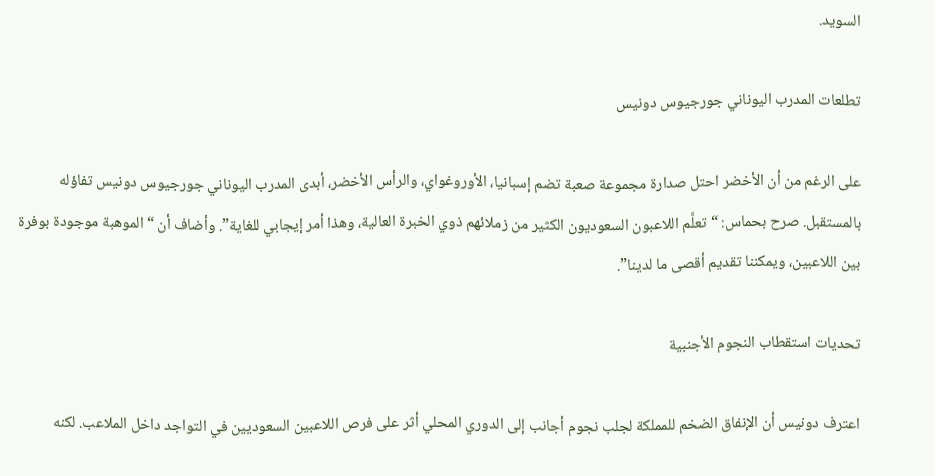السويد.

تطلعات المدرب اليوناني جورجيوس دونيس

على الرغم من أن الأخضر احتل صدارة مجموعة صعبة تضم إسبانيا، الأوروغواي، والرأس الأخضر، أبدى المدرب اليوناني جورجيوس دونيس تفاؤله بالمستقبل. صرح بحماس: “تعلَّم اللاعبون السعوديون الكثير من زملائهم ذوي الخبرة العالية، وهذا أمر إيجابي للغاية”. وأضاف أن “الموهبة موجودة بوفرة بين اللاعبين، ويمكننا تقديم أقصى ما لدينا”.

تحديات استقطاب النجوم الأجنبية

اعترف دونيس أن الإنفاق الضخم للمملكة لجلب نجوم أجانب إلى الدوري المحلي أثر على فرص اللاعبين السعوديين في التواجد داخل الملاعب. لكنه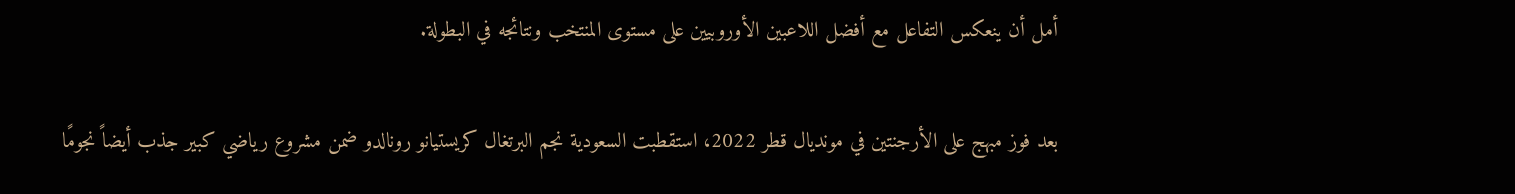أمل أن ينعكس التفاعل مع أفضل اللاعبين الأوروبيين على مستوى المنتخب ونتائجه في البطولة.

بعد فوز مبهج على الأرجنتين في مونديال قطر 2022، استقطبت السعودية نجم البرتغال كريستيانو رونالدو ضمن مشروع رياضي كبير جذب أيضاً نجومًا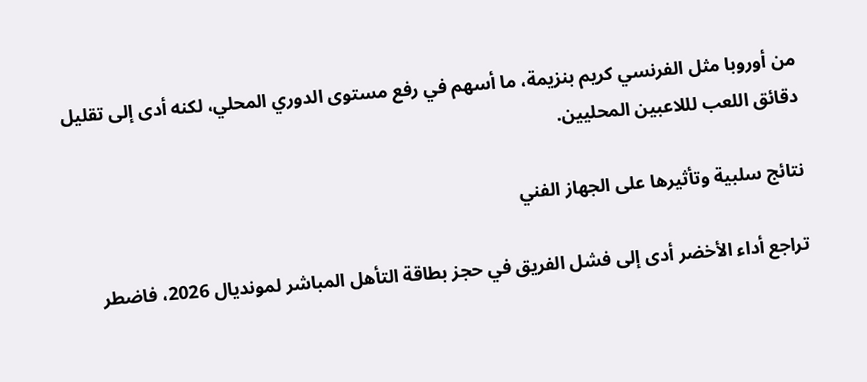من أوروبا مثل الفرنسي كريم بنزيمة، ما أسهم في رفع مستوى الدوري المحلي، لكنه أدى إلى تقليل دقائق اللعب لللاعبين المحليين.

نتائج سلبية وتأثيرها على الجهاز الفني

تراجع أداء الأخضر أدى إلى فشل الفريق في حجز بطاقة التأهل المباشر لمونديال 2026، فاضطر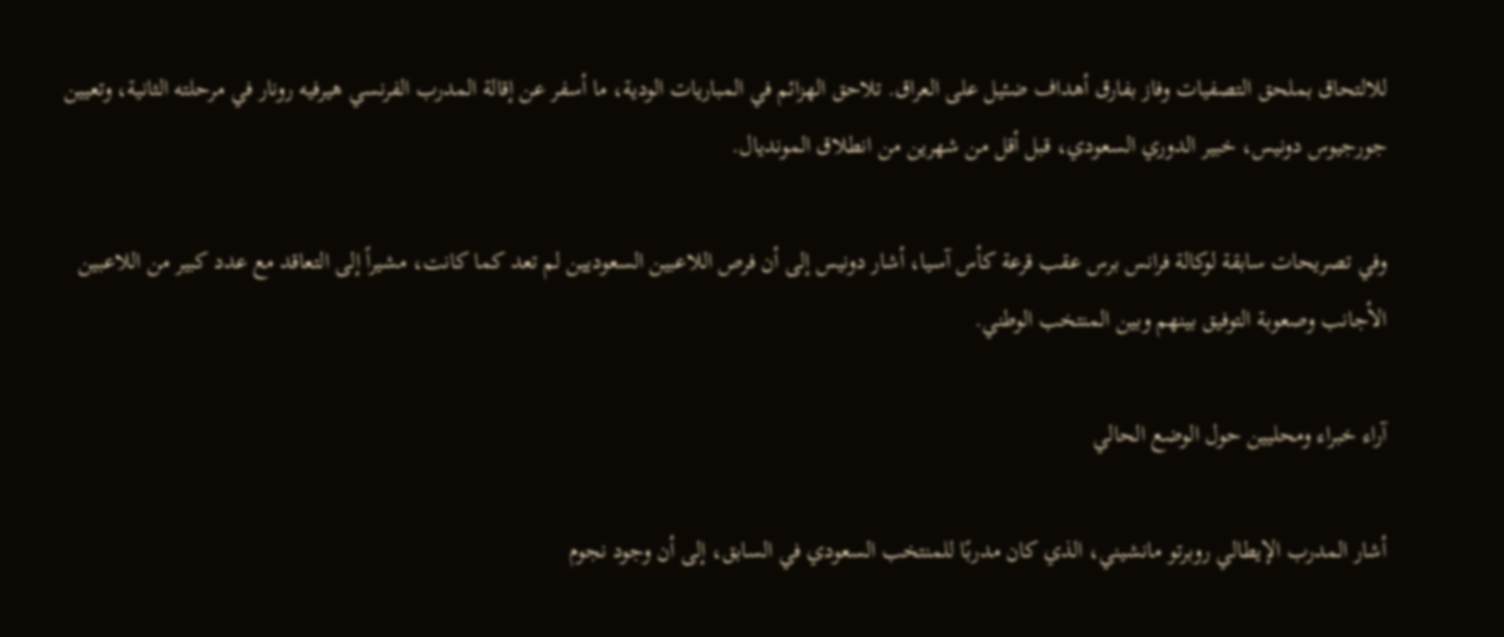للالتحاق بملحق التصفيات وفاز بفارق أهداف ضئيل على العراق. تلاحق الهزائم في المباريات الودية، ما أسفر عن إقالة المدرب الفرنسي هيرفيه رونار في مرحلته الثانية، وتعيين جورجيوس دونيس، خبير الدوري السعودي، قبل أقل من شهرين من انطلاق المونديال.

وفي تصريحات سابقة لوكالة فرانس برس عقب قرعة كأس آسيا، أشار دونيس إلى أن فرص اللاعبين السعوديين لم تعد كما كانت، مشيراً إلى التعاقد مع عدد كبير من اللاعبين الأجانب وصعوبة التوفيق بينهم وبين المنتخب الوطني.

آراء خبراء ومحليين حول الوضع الحالي

أشار المدرب الإيطالي روبرتو مانشيني، الذي كان مدربًا للمنتخب السعودي في السابق، إلى أن وجود نجوم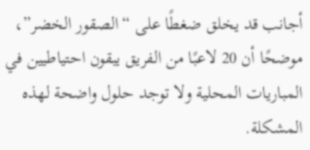أجانب قد يخلق ضغطًا على “الصقور الخضر”، موضحًا أن 20 لاعبًا من الفريق يبقون احتياطيين في المباريات المحلية ولا توجد حلول واضحة لهذه المشكلة.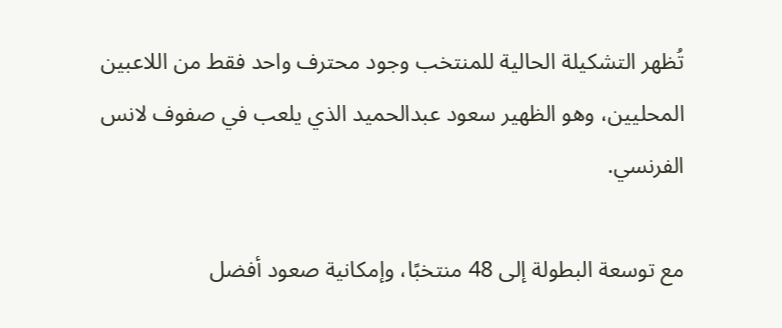تُظهر التشكيلة الحالية للمنتخب وجود محترف واحد فقط من اللاعبين المحليين، وهو الظهير سعود عبدالحميد الذي يلعب في صفوف لانس الفرنسي.

مع توسعة البطولة إلى 48 منتخبًا، وإمكانية صعود أفضل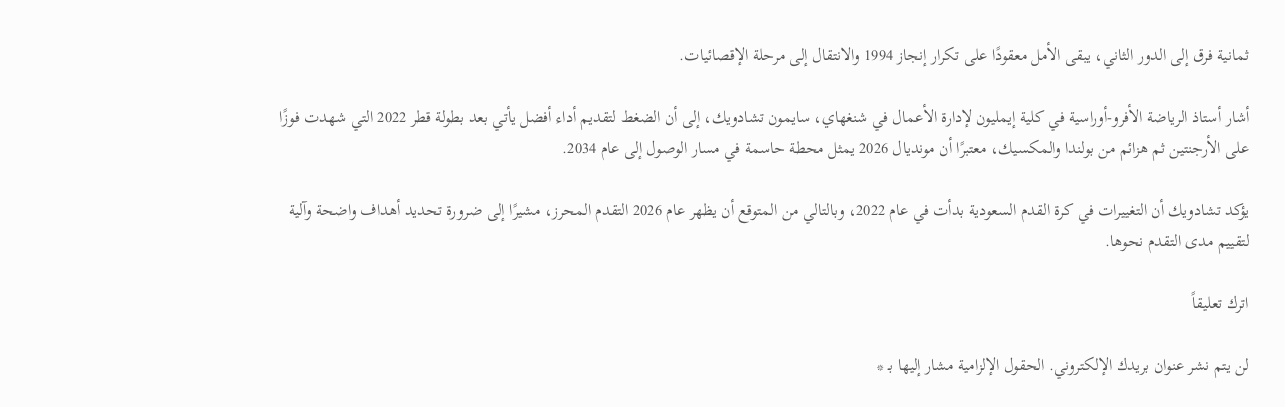ثمانية فرق إلى الدور الثاني، يبقى الأمل معقودًا على تكرار إنجاز 1994 والانتقال إلى مرحلة الإقصائيات.

أشار أستاذ الرياضة الأفرو-أوراسية في كلية إيمليون لإدارة الأعمال في شنغهاي، سايمون تشادويك، إلى أن الضغط لتقديم أداء أفضل يأتي بعد بطولة قطر 2022 التي شهدت فوزًا على الأرجنتين ثم هزائم من بولندا والمكسيك، معتبرًا أن مونديال 2026 يمثل محطة حاسمة في مسار الوصول إلى عام 2034.

يؤكد تشادويك أن التغييرات في كرة القدم السعودية بدأت في عام 2022، وبالتالي من المتوقع أن يظهر عام 2026 التقدم المحرز، مشيرًا إلى ضرورة تحديد أهداف واضحة وآلية لتقييم مدى التقدم نحوها.

اترك تعليقاً

لن يتم نشر عنوان بريدك الإلكتروني. الحقول الإلزامية مشار إليها بـ *